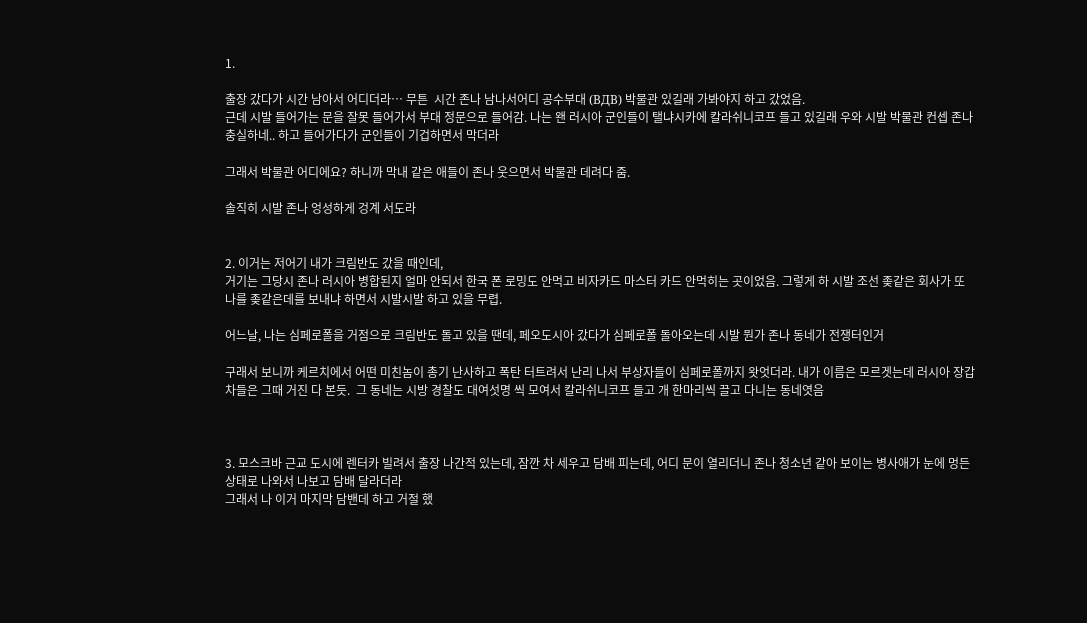1.

출장 갔다가 시간 남아서 어디더라… 무튼  시간 존나 남나서어디 공수부대 (ВДВ) 박물관 있길래 가봐야지 하고 갔었음.
근데 시발 들어가는 문을 잘못 들어가서 부대 정문으로 들어감. 나는 왠 러시아 군인들이 탤냐시카에 칼라쉬니코프 들고 있길래 우와 시발 박물관 컨셉 존나 충실하네.. 하고 들어가다가 군인들이 기겁하면서 막더라

그래서 박물관 어디에요? 하니까 막내 같은 애들이 존나 웃으면서 박물관 데려다 줌.

솔직히 시발 존나 엉성하게 겅계 서도라


2. 이거는 저어기 내가 크림반도 갔을 때인데,
거기는 그당시 존나 러시아 병합된지 얼마 안되서 한국 폰 로밍도 안먹고 비자카드 마스터 카드 안먹히는 곳이었음. 그렇게 하 시발 조선 좆같은 회사가 또 나를 좆같은데를 보내냐 하면서 시발시발 하고 있을 무렵.

어느날, 나는 심페로폴을 거점으로 크림반도 돌고 있을 땐데, 페오도시아 갔다가 심페로폴 돌아오는데 시발 뭔가 존나 동네가 전쟁터인거

구래서 보니까 케르치에서 어떤 미친놈이 총기 난사하고 폭탄 터트려서 난리 나서 부상자들이 심페로폴까지 왓엇더라. 내가 이름은 모르겟는데 러시아 장갑차들은 그때 거진 다 본듯.  그 동네는 시방 경찰도 대여섯명 씩 모여서 칼라쉬니코프 들고 개 한마리씩 끌고 다니는 동네엿음



3. 모스크바 근교 도시에 렌터카 빌려서 출장 나간적 있는데, 잠깐 차 세우고 담배 피는데, 어디 문이 열리더니 존나 청소년 같아 보이는 병사애가 눈에 멍든 상태로 나와서 나보고 담배 달라더라
그래서 나 이거 마지막 담밴데 하고 거절 했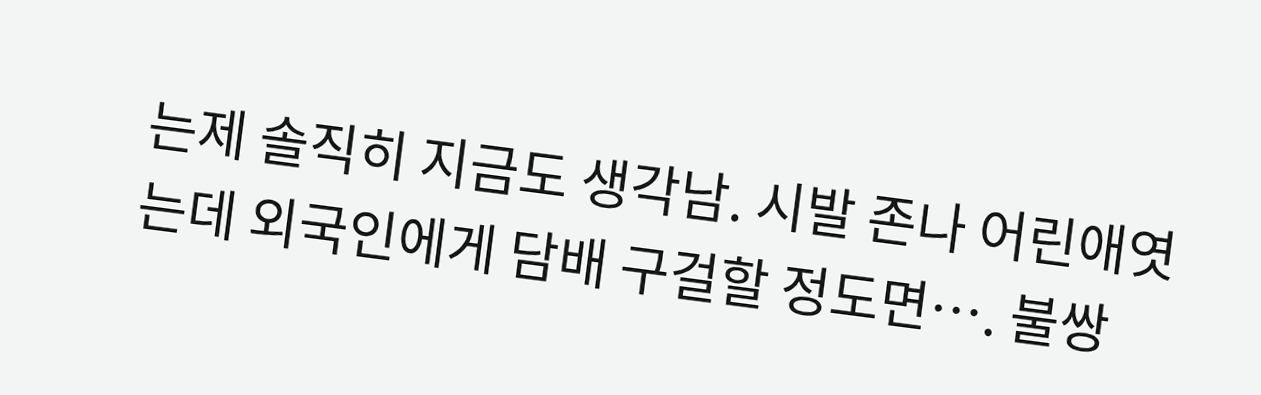는제 솔직히 지금도 생각남. 시발 존나 어린애엿는데 외국인에게 담배 구걸할 정도면…. 불쌍